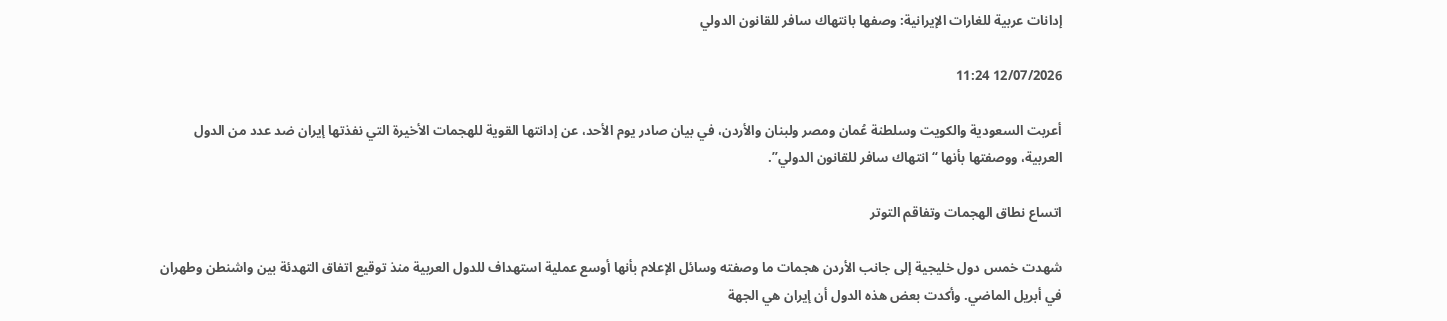إدانات عربية للغارات الإيرانية: وصفها بانتهاك سافر للقانون الدولي

12/07/2026 11:24

أعربت السعودية والكويت وسلطنة عُمان ومصر ولبنان والأردن، في بيان صادر يوم الأحد، عن إدانتها القوية للهجمات الأخيرة التي نفذتها إيران ضد عدد من الدول العربية، ووصفتها بأنها “انتهاك سافر للقانون الدولي”.

اتساع نطاق الهجمات وتفاقم التوتر

شهدت خمس دول خليجية إلى جانب الأردن هجمات ما وصفته وسائل الإعلام بأنها أوسع عملية استهداف للدول العربية منذ توقيع اتفاق التهدئة بين واشنطن وطهران في أبريل الماضي. وأكدت بعض هذه الدول أن إيران هي الجهة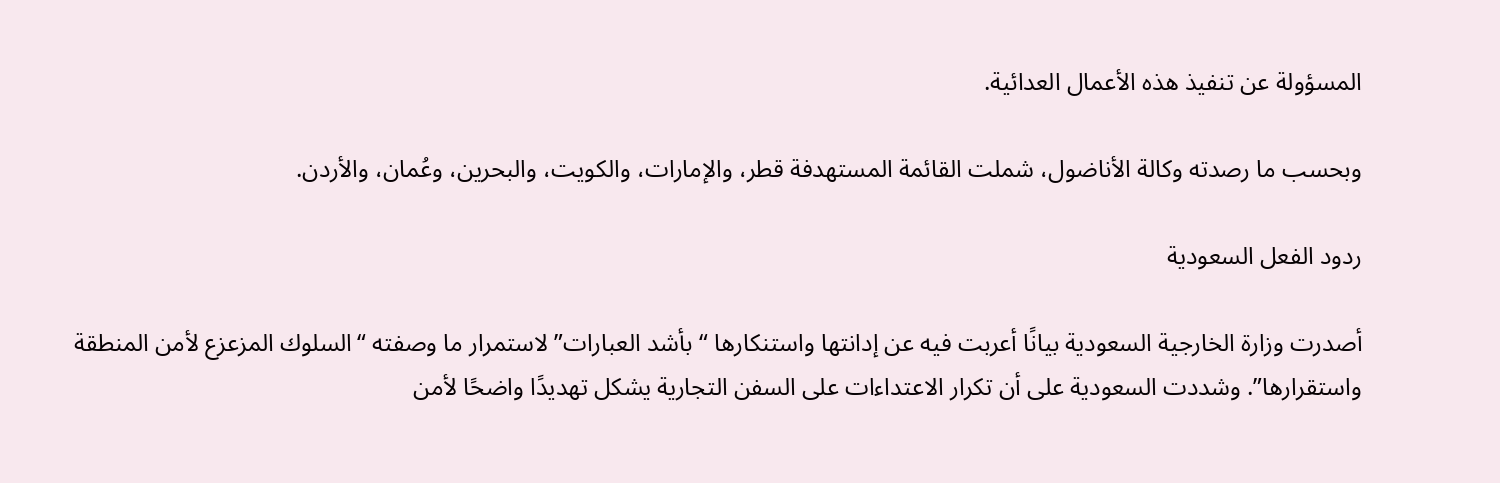المسؤولة عن تنفيذ هذه الأعمال العدائية.

وبحسب ما رصدته وكالة الأناضول، شملت القائمة المستهدفة قطر، والإمارات، والكويت، والبحرين، وعُمان، والأردن.

ردود الفعل السعودية

أصدرت وزارة الخارجية السعودية بيانًا أعربت فيه عن إدانتها واستنكارها “بأشد العبارات” لاستمرار ما وصفته “السلوك المزعزع لأمن المنطقة واستقرارها”. وشددت السعودية على أن تكرار الاعتداءات على السفن التجارية يشكل تهديدًا واضحًا لأمن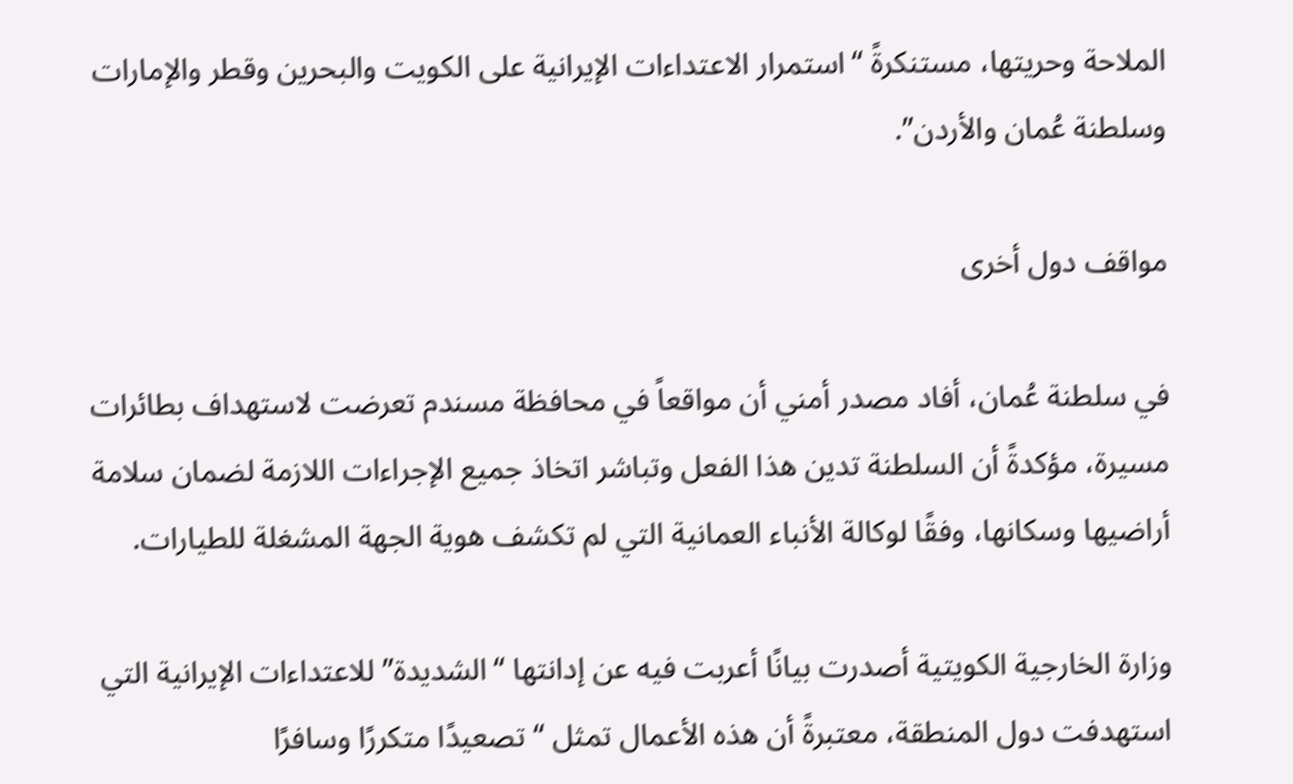الملاحة وحريتها، مستنكرةً “استمرار الاعتداءات الإيرانية على الكويت والبحرين وقطر والإمارات وسلطنة عُمان والأردن”.

مواقف دول أخرى

في سلطنة عُمان، أفاد مصدر أمني أن مواقعاً في محافظة مسندم تعرضت لاستهداف بطائرات مسيرة، مؤكدةً أن السلطنة تدين هذا الفعل وتباشر اتخاذ جميع الإجراءات اللازمة لضمان سلامة أراضيها وسكانها، وفقًا لوكالة الأنباء العمانية التي لم تكشف هوية الجهة المشغلة للطيارات.

وزارة الخارجية الكويتية أصدرت بيانًا أعربت فيه عن إدانتها “الشديدة” للاعتداءات الإيرانية التي استهدفت دول المنطقة، معتبرةً أن هذه الأعمال تمثل “تصعيدًا متكررًا وسافرًا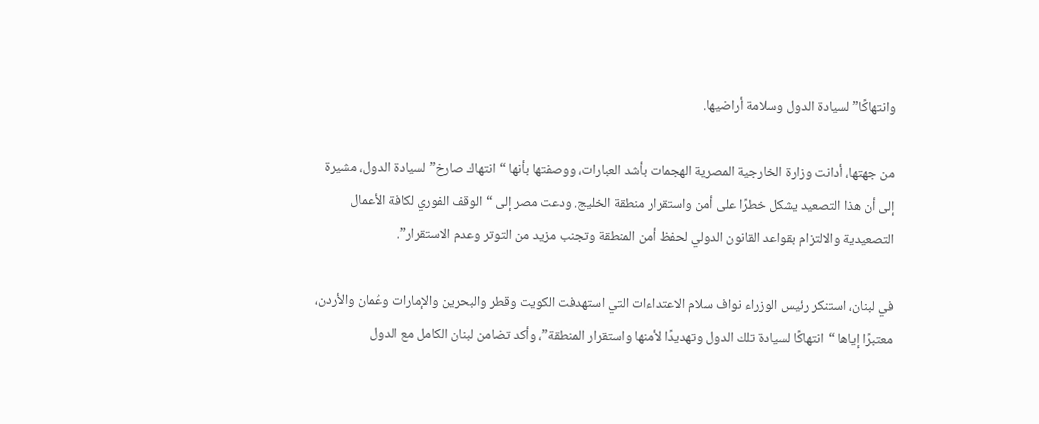وانتهاكًا” لسيادة الدول وسلامة أراضيها.

من جهتها، أدانت وزارة الخارجية المصرية الهجمات بأشد العبارات، ووصفتها بأنها “انتهاك صارخ” لسيادة الدول، مشيرة إلى أن هذا التصعيد يشكل خطرًا على أمن واستقرار منطقة الخليج. ودعت مصر إلى “الوقف الفوري لكافة الأعمال التصعيدية والالتزام بقواعد القانون الدولي لحفظ أمن المنطقة وتجنب مزيد من التوتر وعدم الاستقرار”.

في لبنان، استنكر رئيس الوزراء نواف سلام الاعتداءات التي استهدفت الكويت وقطر والبحرين والإمارات وعُمان والأردن، معتبرًا إياها “انتهاكًا لسيادة تلك الدول وتهديدًا لأمنها واستقرار المنطقة”، وأكد تضامن لبنان الكامل مع الدول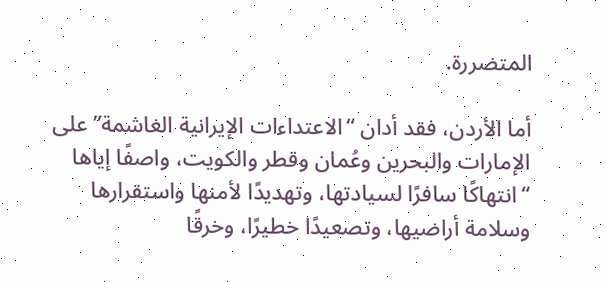المتضررة.

أما الأردن، فقد أدان “الاعتداءات الإيرانية الغاشمة” على الإمارات والبحرين وعُمان وقطر والكويت، واصفًا إياها “انتهاكًا سافرًا لسيادتها، وتهديدًا لأمنها واستقرارها وسلامة أراضيها، وتصعيدًا خطيرًا، وخرقًا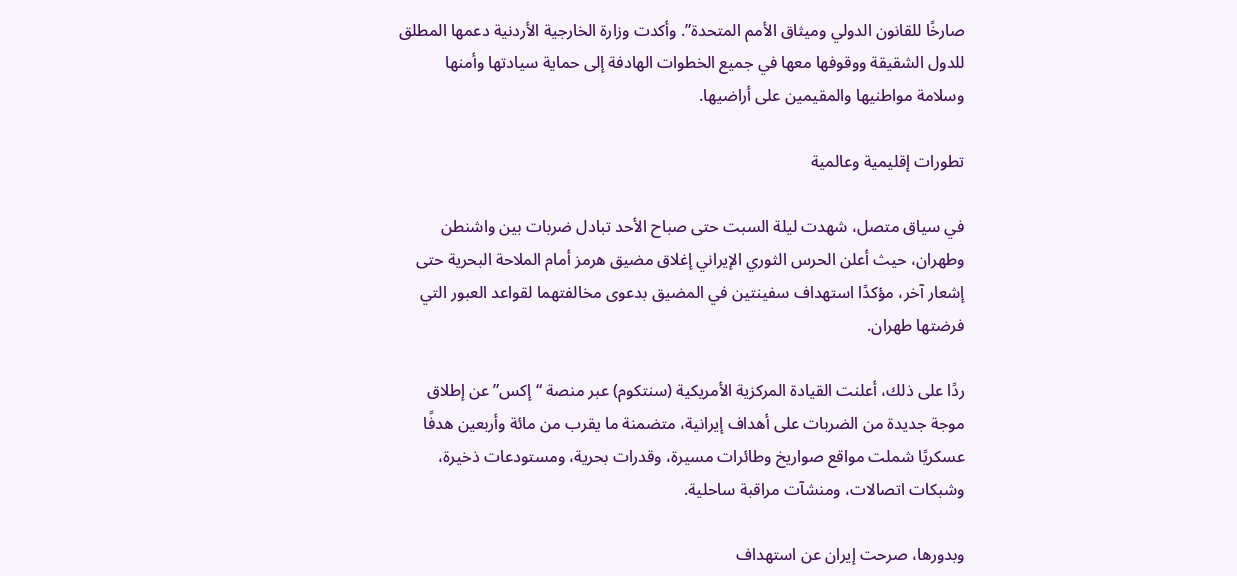صارخًا للقانون الدولي وميثاق الأمم المتحدة”. وأكدت وزارة الخارجية الأردنية دعمها المطلق للدول الشقيقة ووقوفها معها في جميع الخطوات الهادفة إلى حماية سيادتها وأمنها وسلامة مواطنيها والمقيمين على أراضيها.

تطورات إقليمية وعالمية

في سياق متصل، شهدت ليلة السبت حتى صباح الأحد تبادل ضربات بين واشنطن وطهران، حيث أعلن الحرس الثوري الإيراني إغلاق مضيق هرمز أمام الملاحة البحرية حتى إشعار آخر، مؤكدًا استهداف سفينتين في المضيق بدعوى مخالفتهما لقواعد العبور التي فرضتها طهران.

ردًا على ذلك، أعلنت القيادة المركزية الأمريكية (سنتكوم) عبر منصة “إكس” عن إطلاق موجة جديدة من الضربات على أهداف إيرانية، متضمنة ما يقرب من مائة وأربعين هدفًا عسكريًا شملت مواقع صواريخ وطائرات مسيرة، وقدرات بحرية، ومستودعات ذخيرة، وشبكات اتصالات، ومنشآت مراقبة ساحلية.

وبدورها، صرحت إيران عن استهداف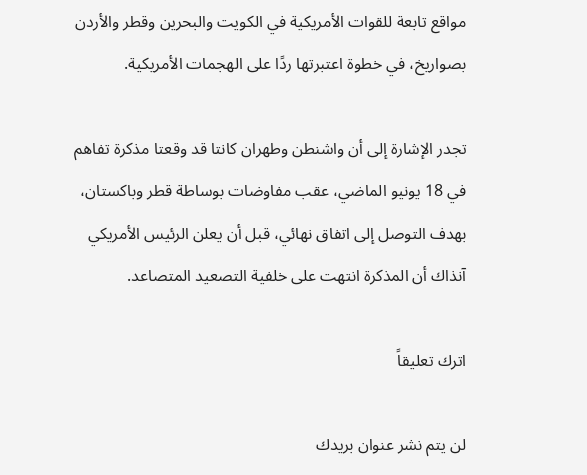مواقع تابعة للقوات الأمريكية في الكويت والبحرين وقطر والأردن بصواريخ، في خطوة اعتبرتها ردًا على الهجمات الأمريكية.

تجدر الإشارة إلى أن واشنطن وطهران كانتا قد وقعتا مذكرة تفاهم في 18 يونيو الماضي، عقب مفاوضات بوساطة قطر وباكستان، بهدف التوصل إلى اتفاق نهائي، قبل أن يعلن الرئيس الأمريكي آنذاك أن المذكرة انتهت على خلفية التصعيد المتصاعد.

اترك تعليقاً

لن يتم نشر عنوان بريدك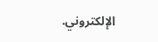الإلكتروني.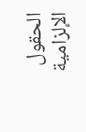الحقول الإلزامية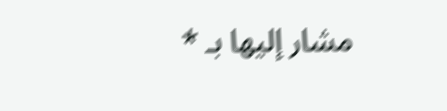مشار إليها بـ *